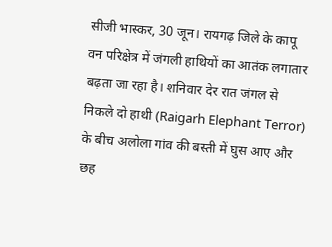सीजी भास्कर, 30 जून। रायगढ़ जिले के कापू वन परिक्षेत्र में जंगली हाथियों का आतंक लगातार बढ़ता जा रहा है। शनिवार देर रात जंगल से निकले दो हाथी (Raigarh Elephant Terror) के बीच अलोला गांव की बस्ती में घुस आए और छह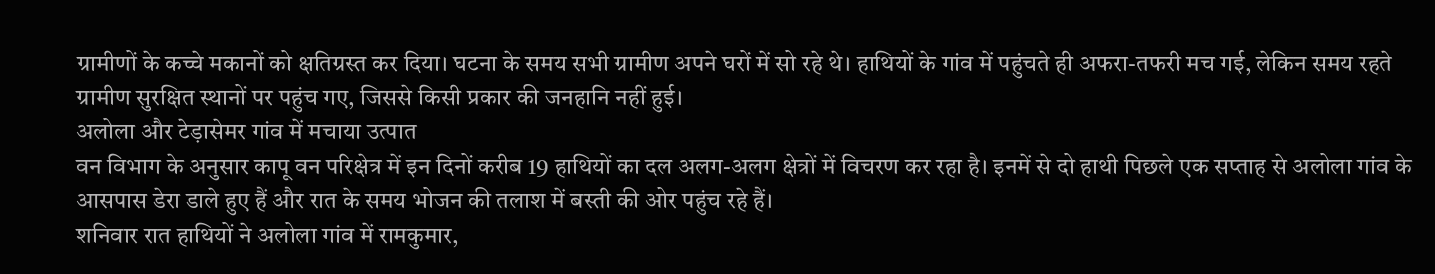ग्रामीणों के कच्चे मकानों को क्षतिग्रस्त कर दिया। घटना के समय सभी ग्रामीण अपने घरों में सो रहे थे। हाथियों के गांव में पहुंचते ही अफरा-तफरी मच गई, लेकिन समय रहते ग्रामीण सुरक्षित स्थानों पर पहुंच गए, जिससे किसी प्रकार की जनहानि नहीं हुई।
अलोला और टेड़ासेमर गांव में मचाया उत्पात
वन विभाग के अनुसार कापू वन परिक्षेत्र में इन दिनों करीब 19 हाथियों का दल अलग-अलग क्षेत्रों में विचरण कर रहा है। इनमें से दो हाथी पिछले एक सप्ताह से अलोला गांव के आसपास डेरा डाले हुए हैं और रात के समय भोजन की तलाश में बस्ती की ओर पहुंच रहे हैं।
शनिवार रात हाथियों ने अलोला गांव में रामकुमार,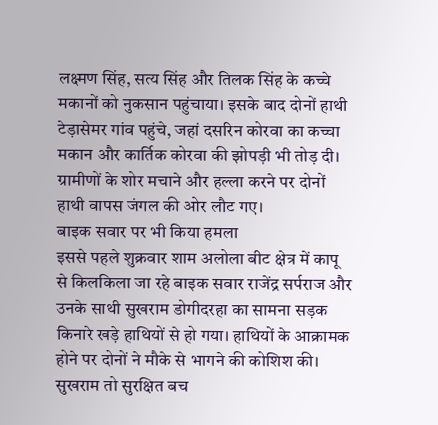लक्ष्मण सिंह, सत्य सिंह और तिलक सिंह के कच्चे मकानों को नुकसान पहुंचाया। इसके बाद दोनों हाथी टेड़ासेमर गांव पहुंचे, जहां दसरिन कोरवा का कच्चा मकान और कार्तिक कोरवा की झोपड़ी भी तोड़ दी। ग्रामीणों के शोर मचाने और हल्ला करने पर दोनों हाथी वापस जंगल की ओर लौट गए।
बाइक सवार पर भी किया हमला
इससे पहले शुक्रवार शाम अलोला बीट क्षेत्र में कापू से किलकिला जा रहे बाइक सवार राजेंद्र सर्पराज और उनके साथी सुखराम डोगीदरहा का सामना सड़क किनारे खड़े हाथियों से हो गया। हाथियों के आक्रामक होने पर दोनों ने मौके से भागने की कोशिश की। सुखराम तो सुरक्षित बच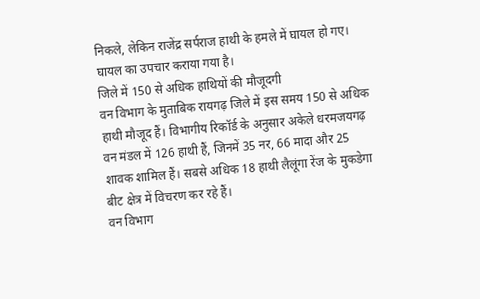निकले, लेकिन राजेंद्र सर्पराज हाथी के हमले में घायल हो गए। घायल का उपचार कराया गया है।
जिले में 150 से अधिक हाथियों की मौजूदगी
वन विभाग के मुताबिक रायगढ़ जिले में इस समय 150 से अधिक हाथी मौजूद हैं। विभागीय रिकॉर्ड के अनुसार अकेले धरमजयगढ़ वन मंडल में 126 हाथी हैं, जिनमें 35 नर, 66 मादा और 25 शावक शामिल हैं। सबसे अधिक 18 हाथी लैलूंगा रेंज के मुकडेगा बीट क्षेत्र में विचरण कर रहे हैं।
वन विभाग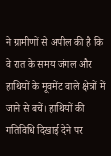ने ग्रामीणों से अपील की है कि वे रात के समय जंगल और हाथियों के मूवमेंट वाले क्षेत्रों में जाने से बचें। हाथियों की गतिविधि दिखाई देने पर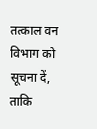तत्काल वन विभाग को सूचना दें, ताकि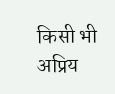किसी भी अप्रिय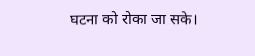घटना को रोका जा सके।